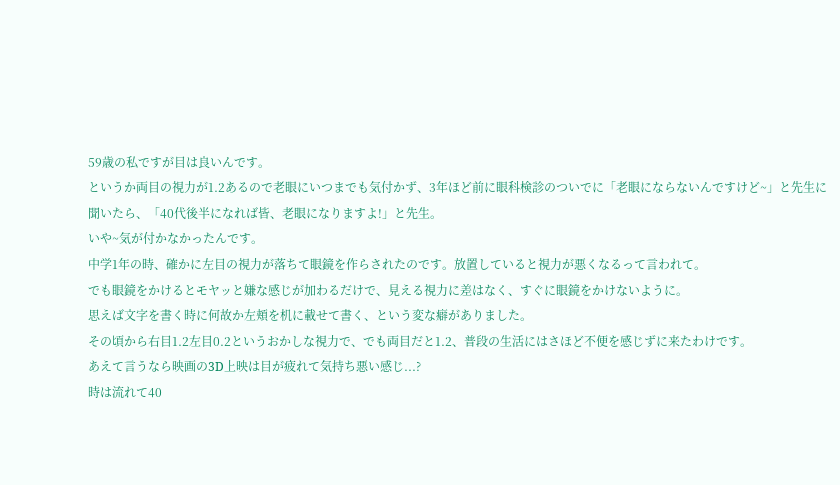59歳の私ですが目は良いんです。
というか両目の視力が1.2あるので老眼にいつまでも気付かず、3年ほど前に眼科検診のついでに「老眼にならないんですけど~」と先生に聞いたら、「40代後半になれば皆、老眼になりますよ!」と先生。
いや~気が付かなかったんです。
中学1年の時、確かに左目の視力が落ちて眼鏡を作らされたのです。放置していると視力が悪くなるって言われて。
でも眼鏡をかけるとモヤッと嫌な感じが加わるだけで、見える視力に差はなく、すぐに眼鏡をかけないように。
思えば文字を書く時に何故か左頬を机に載せて書く、という変な癖がありました。
その頃から右目1.2左目0.2というおかしな視力で、でも両目だと1.2、普段の生活にはさほど不便を感じずに来たわけです。
あえて言うなら映画の3D上映は目が疲れて気持ち悪い感じ...?
時は流れて40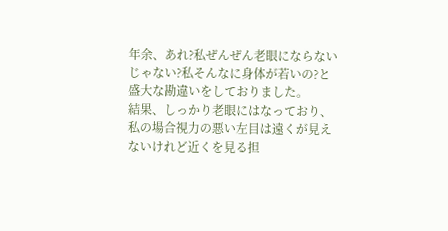年余、あれ?私ぜんぜん老眼にならないじゃない?私そんなに身体が若いの?と盛大な勘違いをしておりました。
結果、しっかり老眼にはなっており、私の場合視力の悪い左目は遠くが見えないけれど近くを見る担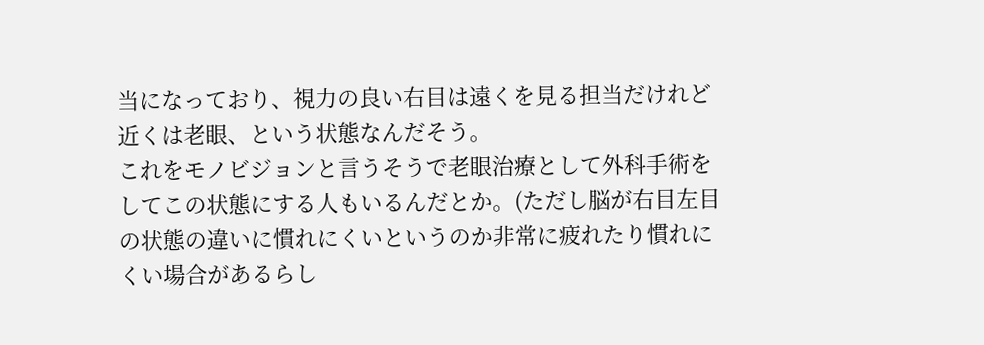当になっており、視力の良い右目は遠くを見る担当だけれど近くは老眼、という状態なんだそう。
これをモノビジョンと言うそうで老眼治療として外科手術をしてこの状態にする人もいるんだとか。(ただし脳が右目左目の状態の違いに慣れにくいというのか非常に疲れたり慣れにくい場合があるらし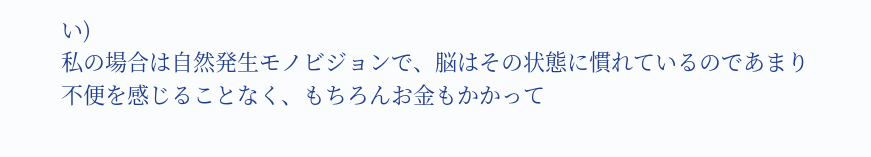い)
私の場合は自然発生モノビジョンで、脳はその状態に慣れているのであまり不便を感じることなく、もちろんお金もかかって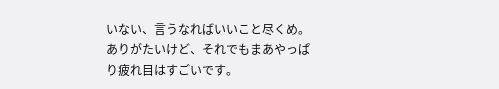いない、言うなればいいこと尽くめ。
ありがたいけど、それでもまあやっぱり疲れ目はすごいです。